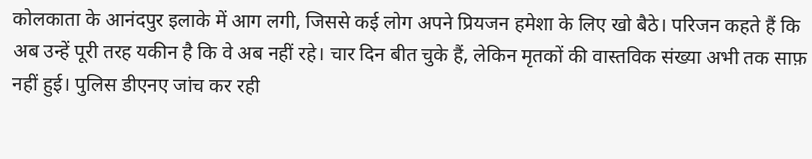कोलकाता के आनंदपुर इलाके में आग लगी, जिससे कई लोग अपने प्रियजन हमेशा के लिए खो बैठे। परिजन कहते हैं कि अब उन्हें पूरी तरह यकीन है कि वे अब नहीं रहे। चार दिन बीत चुके हैं, लेकिन मृतकों की वास्तविक संख्या अभी तक साफ़ नहीं हुई। पुलिस डीएनए जांच कर रही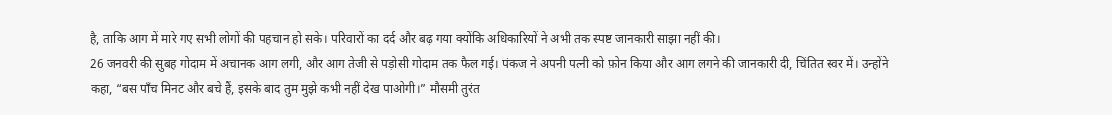है, ताकि आग में मारे गए सभी लोगों की पहचान हो सके। परिवारों का दर्द और बढ़ गया क्योंकि अधिकारियों ने अभी तक स्पष्ट जानकारी साझा नहीं की।
26 जनवरी की सुबह गोदाम में अचानक आग लगी, और आग तेजी से पड़ोसी गोदाम तक फैल गई। पंकज ने अपनी पत्नी को फ़ोन किया और आग लगने की जानकारी दी, चिंतित स्वर में। उन्होंने कहा, “बस पाँच मिनट और बचे हैं, इसके बाद तुम मुझे कभी नहीं देख पाओगी।” मौसमी तुरंत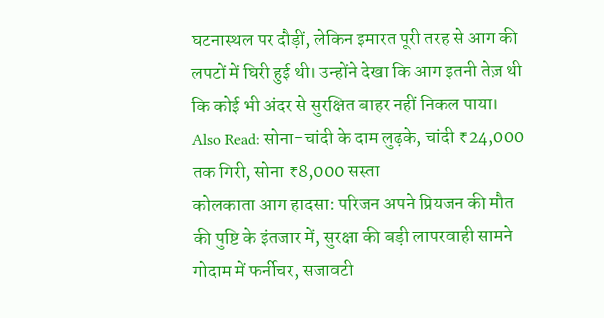घटनास्थल पर दौड़ीं, लेकिन इमारत पूरी तरह से आग की लपटों में घिरी हुई थी। उन्होंने देखा कि आग इतनी तेज़ थी कि कोई भी अंदर से सुरक्षित बाहर नहीं निकल पाया।
Also Read: सोना-चांदी के दाम लुढ़के, चांदी ₹24,000 तक गिरी, सोना ₹8,000 सस्ता
कोलकाता आग हादसा: परिजन अपने प्रियजन की मौत की पुष्टि के इंतजार में, सुरक्षा की बड़ी लापरवाही सामने
गोदाम में फर्नीचर, सजावटी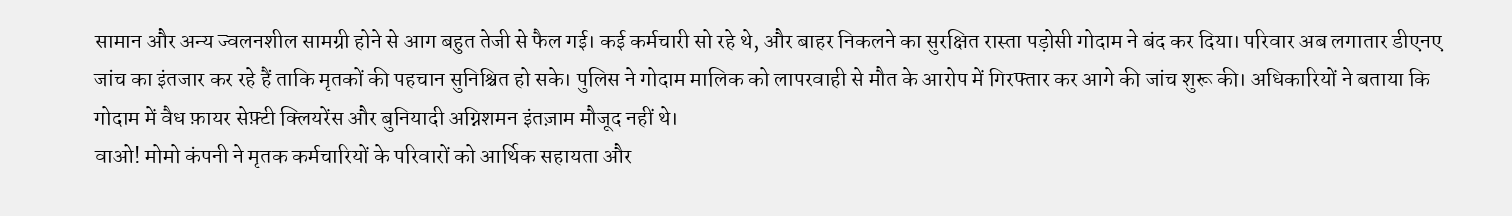सामान और अन्य ज्वलनशील सामग्री होने से आग बहुत तेजी से फैल गई। कई कर्मचारी सो रहे थे, और बाहर निकलने का सुरक्षित रास्ता पड़ोसी गोदाम ने बंद कर दिया। परिवार अब लगातार डीएनए जांच का इंतजार कर रहे हैं ताकि मृतकों की पहचान सुनिश्चित हो सके। पुलिस ने गोदाम मालिक को लापरवाही से मौत के आरोप में गिरफ्तार कर आगे की जांच शुरू की। अधिकारियों ने बताया कि गोदाम में वैध फ़ायर सेफ़्टी क्लियरेंस और बुनियादी अग्निशमन इंतज़ाम मौजूद नहीं थे।
वाओ! मोमो कंपनी ने मृतक कर्मचारियों के परिवारों को आर्थिक सहायता और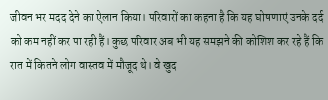जीवन भर मदद देने का ऐलान किया। परिवारों का कहना है कि यह घोषणाएं उनके दर्द को कम नहीं कर पा रही हैं। कुछ परिवार अब भी यह समझने की कोशिश कर रहे हैं कि रात में कितने लोग वास्तव में मौजूद थे। वे खुद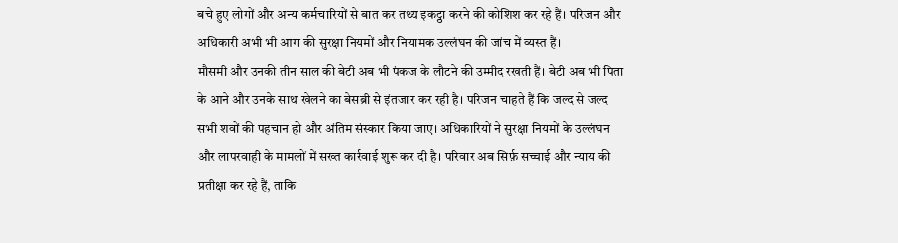बचे हुए लोगों और अन्य कर्मचारियों से बात कर तथ्य इकट्ठा करने की कोशिश कर रहे हैं। परिजन और अधिकारी अभी भी आग की सुरक्षा नियमों और नियामक उल्लंघन की जांच में व्यस्त हैं।
मौसमी और उनकी तीन साल की बेटी अब भी पंकज के लौटने की उम्मीद रखती हैं। बेटी अब भी पिता के आने और उनके साथ खेलने का बेसब्री से इंतजार कर रही है। परिजन चाहते हैं कि जल्द से जल्द सभी शवों की पहचान हो और अंतिम संस्कार किया जाए। अधिकारियों ने सुरक्षा नियमों के उल्लंघन और लापरवाही के मामलों में सख्त कार्रवाई शुरू कर दी है। परिवार अब सिर्फ़ सच्चाई और न्याय की प्रतीक्षा कर रहे हैं, ताकि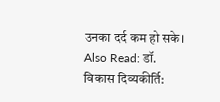उनका दर्द कम हो सके।
Also Read: डॉ. विकास दिव्यकीर्ति: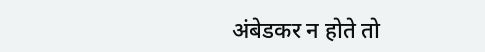अंबेडकर न होते तो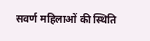सवर्ण महिलाओं की स्थिति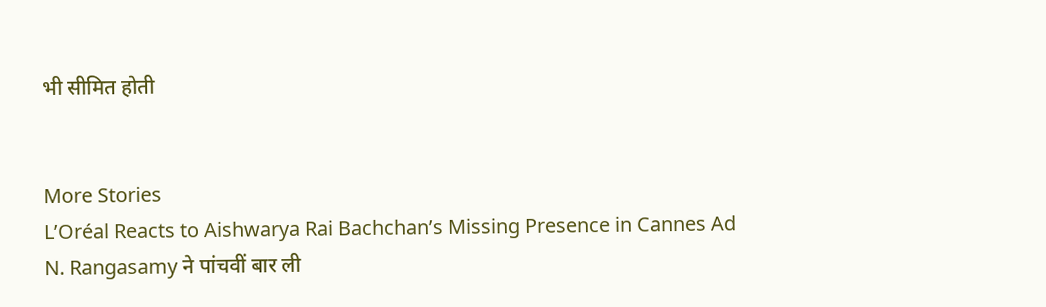भी सीमित होती


More Stories
L’Oréal Reacts to Aishwarya Rai Bachchan’s Missing Presence in Cannes Ad
N. Rangasamy ने पांचवीं बार ली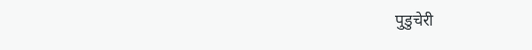पुडुचेरी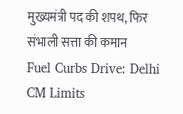मुख्यमंत्री पद की शपथ, फिर संभाली सत्ता की कमान
Fuel Curbs Drive: Delhi CM Limits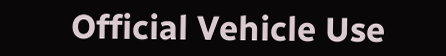Official Vehicle Use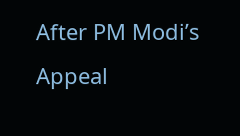After PM Modi’s Appeal